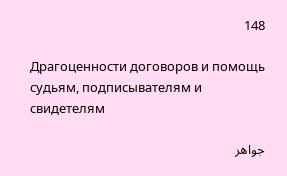148

Драгоценности договоров и помощь судьям, подписывателям и свидетелям

جواهر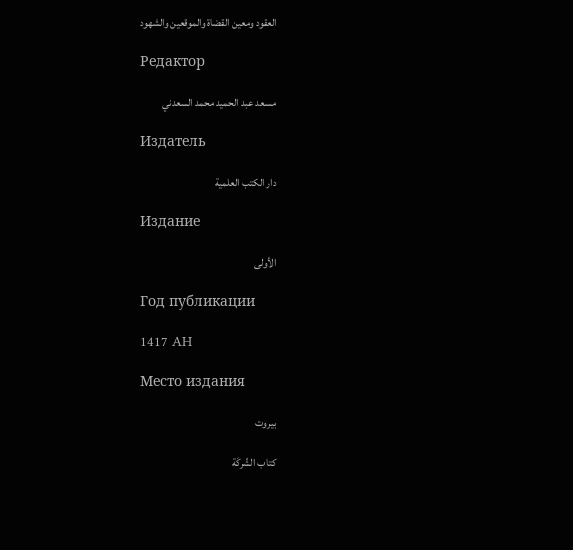العقود ومعين القضاة والموقعين والشهود

Редактор

مسعد عبد الحميد محمد السعدني

Издатель

دار الكتب العلمية

Издание

الأولى

Год публикации

1417 AH

Место издания

بيروت

كتاب الشّركَة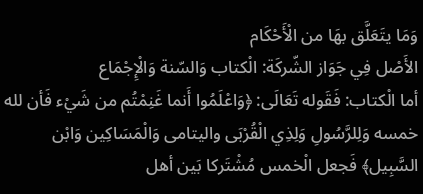وَمَا يتَعَلَّق بهَا من الْأَحْكَام
الأَصْل فِي جَوَاز الشّركَة: الْكتاب وَالسّنة وَالْإِجْمَاع
أما الْكتاب: فَقَوله تَعَالَى: ﴿وَاعْلَمُوا أَنما غَنِمْتُم من شَيْء فَأن لله خمسه وَلِلرَّسُولِ وَلِذِي الْقُرْبَى واليتامى وَالْمَسَاكِين وَابْن السَّبِيل﴾ فَجعل الْخمس مُشْتَركا بَين أهل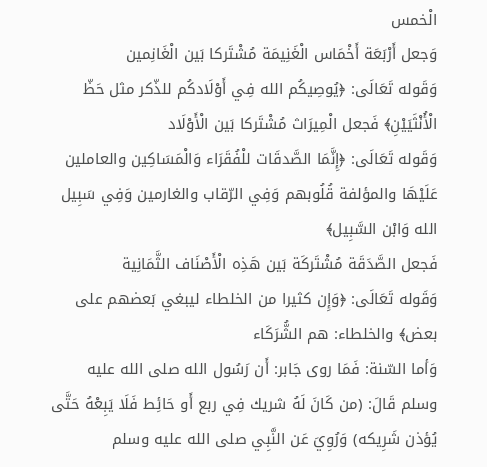الْخمس
وَجعل أَرْبَعَة أَخْمَاس الْغَنِيمَة مُشْتَركا بَين الْغَانِمين
وَقَوله تَعَالَى: ﴿يُوصِيكُم الله فِي أَوْلَادكُم للذّكر مثل حَظّ الْأُنْثَيَيْنِ﴾ فَجعل الْمِيرَاث مُشْتَركا بَين الْأَوْلَاد
وَقَوله تَعَالَى: ﴿إِنَّمَا الصَّدقَات للْفُقَرَاء وَالْمَسَاكِين والعاملين عَلَيْهَا والمؤلفة قُلُوبهم وَفِي الرّقاب والغارمين وَفِي سَبِيل الله وَابْن السَّبِيل﴾
فَجعل الصَّدَقَة مُشْتَركَة بَين هَذِه الْأَصْنَاف الثَّمَانِية
وَقَوله تَعَالَى: ﴿وَإِن كثيرا من الخلطاء ليبغي بَعضهم على بعض﴾ والخلطاء: هم الشُّرَكَاء
وَأما السّنة: فَمَا روى جَابر: أَن رَسُول الله صلى الله عليه وسلم قَالَ: (من كَانَ لَهُ شريك فِي ربع أَو حَائِط فَلَا يَبِعْهُ حَتَّى يُؤذن شَرِيكه) وَرُوِيَ عَن النَّبِي صلى الله عليه وسلم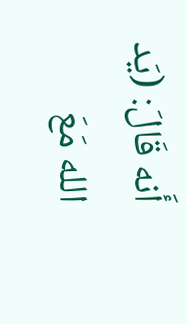أَنه قَالَ: (يَد الله مَعَ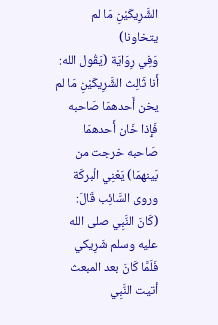الشَّرِيكَيْنِ مَا لم يتخاونا)
وَفِي رِوَايَة (يَقُول الله: أَنا ثَالِث الشَّرِيكَيْنِ مَا لم يخن أَحدهمَا صَاحبه
فَإِذا خَان أَحدهمَا صَاحبه خرجت من بَينهمَا) يَعْنِي الْبركَة
وروى السَّائِب قَالَ: (كَانَ النَّبِي صلى الله عليه وسلم شَرِيكي
فَلَمَّا كَانَ بعد المبعث أتيت النَّبِي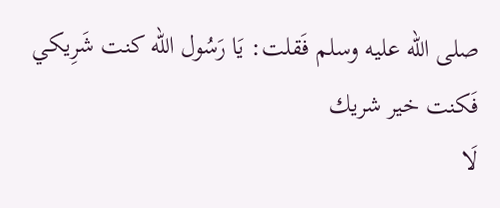صلى الله عليه وسلم فَقلت: يَا رَسُول الله كنت شَرِيكي
فَكنت خير شريك
لَا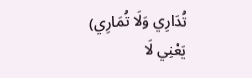تُدَارِي وَلَا تُمَارِي) يَعْنِي لَا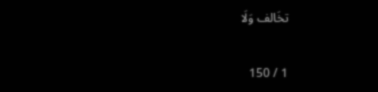تخَالف وَلَا

1 / 150